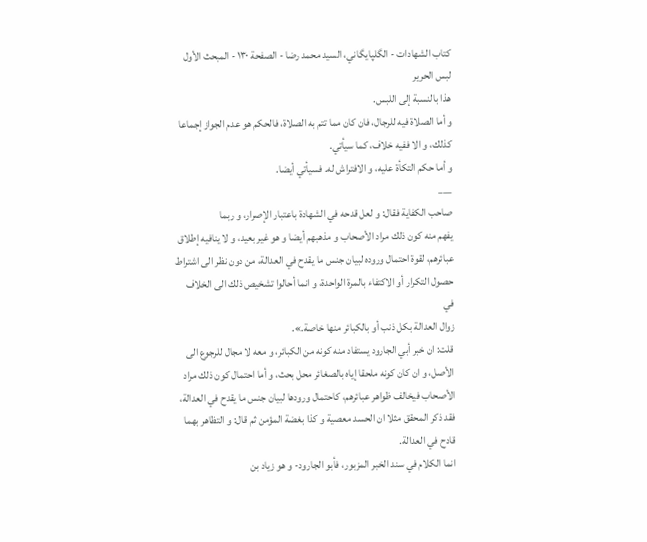كتاب الشهادات - الگلپايگاني، السيد محمد رضا - الصفحة ١٣٠ - المبحث الأول لبس الحرير
هذا بالنسبة إلى اللبس.
و أما الصلاة فيه للرجال، فان كان مما تتم به الصلاة، فالحكم هو عدم الجواز إجماعا كذلك، و الا ففيه خلاف، كما سيأتي.
و أما حكم التكأة عليه، و الافتراش له. فسيأتي أيضا.
___
صاحب الكفاية فقال: و لعل قدحه في الشهادة باعتبار الإصرار، و ربما
يفهم منه كون ذلك مراد الأصحاب و مذهبهم أيضا و هو غير بعيد، و لا ينافيه إطلاق
عبائرهم، لقوة احتمال وروده لبيان جنس ما يقدح في العدالة، من دون نظر الى اشتراط
حصول التكرار أو الاكتفاء بالمرة الواحدة، و انما أحالوا تشخيص ذلك الى الخلاف في
زوال العدالة بكل ذنب أو بالكبائر منها خاصة.».
قلت: ان خبر أبي الجارود يستفاد منه كونه من الكبائر، و معه لا مجال للرجوع الى الأصل، و ان كان كونه ملحقا إياه بالصغائر محل بحث، و أما احتمال كون ذلك مراد الأصحاب فيخالف ظواهر عبائرهم، كاحتمال ورودها لبيان جنس ما يقدح في العدالة، فقد ذكر المحقق مثلا ان الحسد معصية و كذا بغضة المؤمن ثم قال: و التظاهر بهما قادح في العدالة.
انما الكلام في سند الخبر المزبور، فأبو الجارود- و هو زياد بن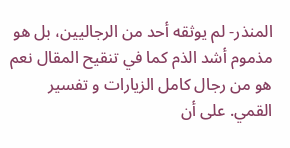المنذر- لم يوثقه أحد من الرجاليين، بل هو مذموم أشد الذم كما في تنقيح المقال نعم هو من رجال كامل الزيارات و تفسير القمي. على أن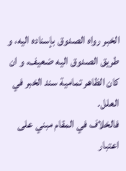الخبر رواه الصدوق بإسناده اليه، و طريق الصدوق اليه ضعيف، و ان كان الظاهر تمامية سند الخبر في العلل.
فالخلاف في المقام مبني على اعتبار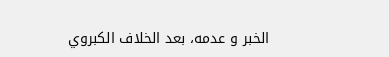الخبر و عدمه، بعد الخلاف الكبروي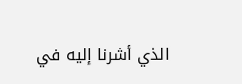الذي أشرنا إليه في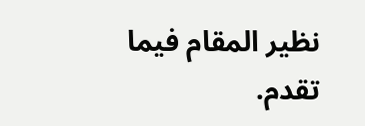نظير المقام فيما تقدم.